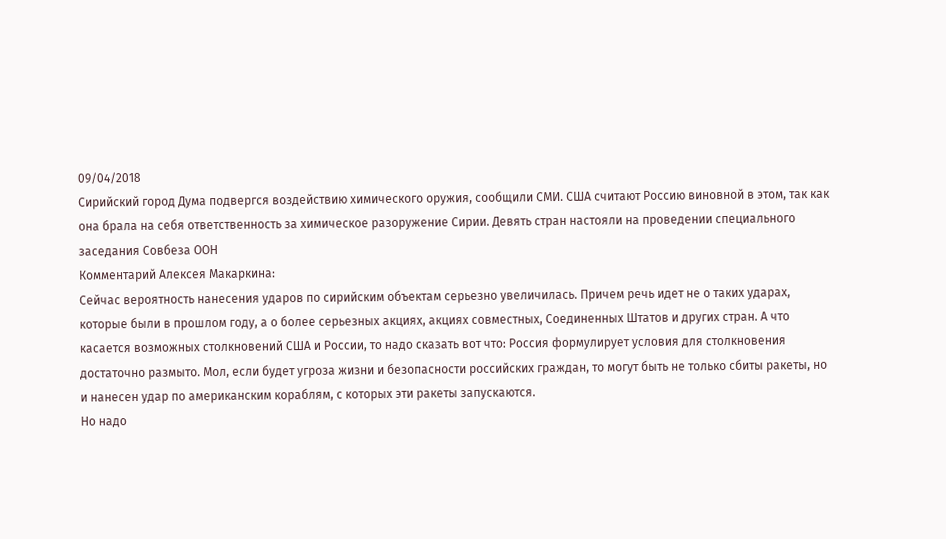09/04/2018
Сирийский город Дума подвергся воздействию химического оружия, сообщили СМИ. США считают Россию виновной в этом, так как она брала на себя ответственность за химическое разоружение Сирии. Девять стран настояли на проведении специального заседания Совбеза ООН
Комментарий Алексея Макаркина:
Сейчас вероятность нанесения ударов по сирийским объектам серьезно увеличилась. Причем речь идет не о таких ударах, которые были в прошлом году, а о более серьезных акциях, акциях совместных, Соединенных Штатов и других стран. А что касается возможных столкновений США и России, то надо сказать вот что: Россия формулирует условия для столкновения достаточно размыто. Мол, если будет угроза жизни и безопасности российских граждан, то могут быть не только сбиты ракеты, но и нанесен удар по американским кораблям, с которых эти ракеты запускаются.
Но надо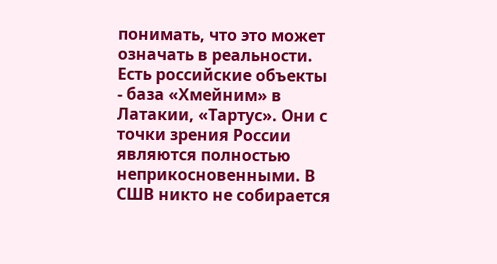понимать, что это может означать в реальности. Есть российские объекты - база «Хмейним» в Латакии, «Тартус». Они с точки зрения России являются полностью неприкосновенными. В СШВ никто не собирается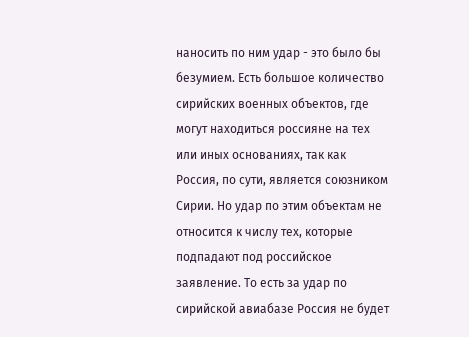наносить по ним удар - это было бы безумием. Есть большое количество сирийских военных объектов, где могут находиться россияне на тех или иных основаниях, так как Россия, по сути, является союзником Сирии. Но удар по этим объектам не относится к числу тех, которые подпадают под российское заявление. То есть за удар по сирийской авиабазе Россия не будет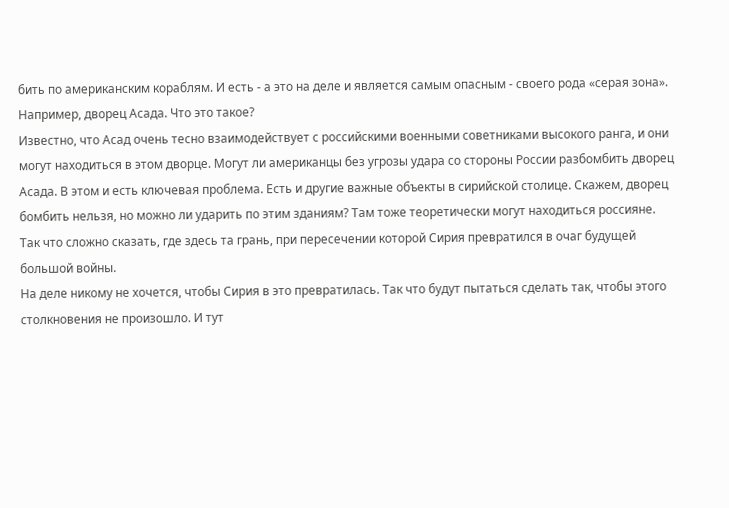бить по американским кораблям. И есть - а это на деле и является самым опасным - своего рода «серая зона». Например, дворец Асада. Что это такое?
Известно, что Асад очень тесно взаимодействует с российскими военными советниками высокого ранга, и они могут находиться в этом дворце. Могут ли американцы без угрозы удара со стороны России разбомбить дворец Асада. В этом и есть ключевая проблема. Есть и другие важные объекты в сирийской столице. Скажем, дворец бомбить нельзя, но можно ли ударить по этим зданиям? Там тоже теоретически могут находиться россияне. Так что сложно сказать, где здесь та грань, при пересечении которой Сирия превратился в очаг будущей большой войны.
На деле никому не хочется, чтобы Сирия в это превратилась. Так что будут пытаться сделать так, чтобы этого столкновения не произошло. И тут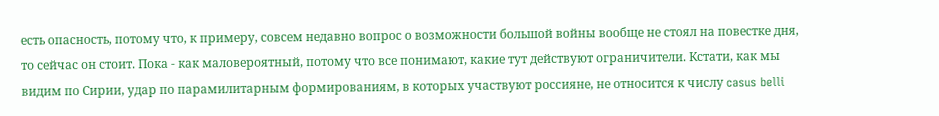есть опасность, потому что, к примеру, совсем недавно вопрос о возможности большой войны вообще не стоял на повестке дня, то сейчас он стоит. Пока - как маловероятный, потому что все понимают, какие тут действуют ограничители. Кстати, как мы видим по Сирии, удар по парамилитарным формированиям, в которых участвуют россияне, не относится к числу casus belli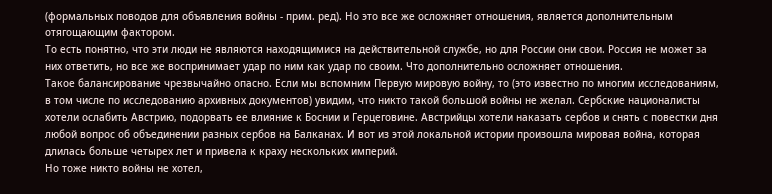(формальных поводов для объявления войны - прим. ред). Но это все же осложняет отношения, является дополнительным отягощающим фактором.
То есть понятно, что эти люди не являются находящимися на действительной службе, но для России они свои. Россия не может за них ответить, но все же воспринимает удар по ним как удар по своим. Что дополнительно осложняет отношения.
Такое балансирование чрезвычайно опасно. Если мы вспомним Первую мировую войну, то (это известно по многим исследованиям, в том числе по исследованию архивных документов) увидим, что никто такой большой войны не желал. Сербские националисты хотели ослабить Австрию, подорвать ее влияние к Боснии и Герцеговине. Австрийцы хотели наказать сербов и снять с повестки дня любой вопрос об объединении разных сербов на Балканах. И вот из этой локальной истории произошла мировая война, которая длилась больше четырех лет и привела к краху нескольких империй.
Но тоже никто войны не хотел,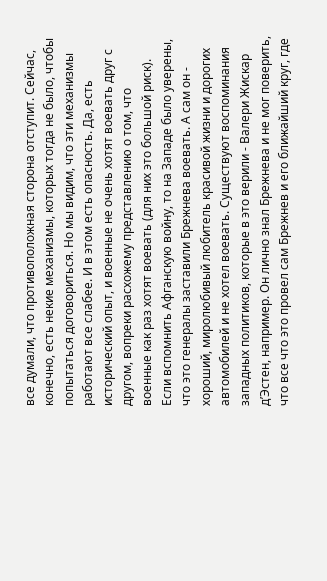все думали, что противоположная сторона отступит. Сейчас, конечно, есть некие механизмы, которых тогда не было, чтобы попытаться договориться. Но мы видим, что эти механизмы работают все слабее. И в этом есть опасность. Да, есть исторический опыт, и военные не очень хотят воевать друг с другом, вопреки расхожему представлению о том, что военные как раз хотят воевать (для них это большой риск).
Если вспомнить Афганскую войну, то на Западе было уверены, что это генералы заставили Брежнева воевать. А сам он - хороший, миролюбивый любитель красивой жизни и дорогих автомобилей и не хотел воевать. Существуют воспоминания западных политиков, которые в это верили - Валери Жискар д’Эстен, например. Он лично знал Брежнева и не мог поверить, что все что это провел сам Брежнев и его ближайший круг, где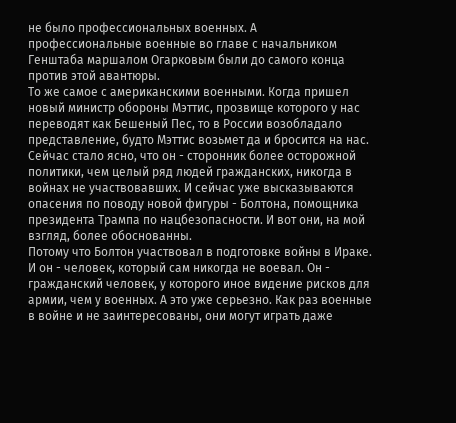не было профессиональных военных. А профессиональные военные во главе с начальником Генштаба маршалом Огарковым были до самого конца против этой авантюры.
То же самое с американскими военными. Когда пришел новый министр обороны Мэттис, прозвище которого у нас переводят как Бешеный Пес, то в России возобладало представление, будто Мэттис возьмет да и бросится на нас. Сейчас стало ясно, что он - сторонник более осторожной политики, чем целый ряд людей гражданских, никогда в войнах не участвовавших. И сейчас уже высказываются опасения по поводу новой фигуры - Болтона, помощника президента Трампа по нацбезопасности. И вот они, на мой взгляд, более обоснованны.
Потому что Болтон участвовал в подготовке войны в Ираке. И он - человек, который сам никогда не воевал. Он - гражданский человек, у которого иное видение рисков для армии, чем у военных. А это уже серьезно. Как раз военные в войне и не заинтересованы, они могут играть даже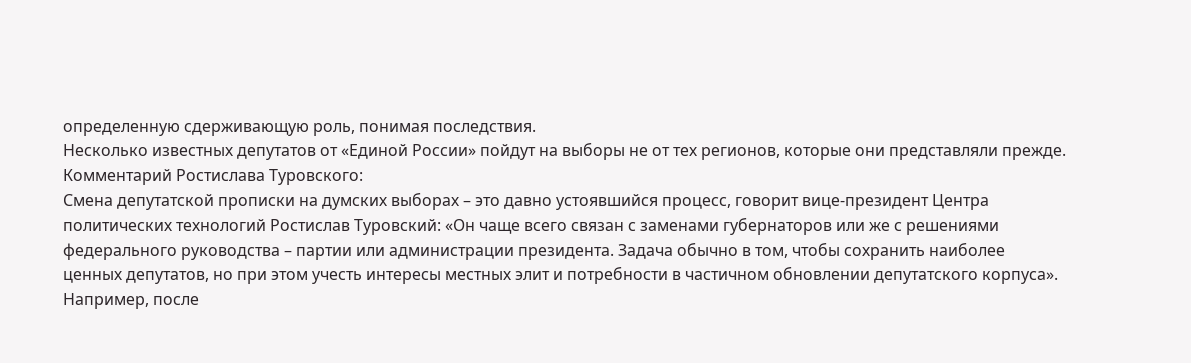определенную сдерживающую роль, понимая последствия.
Несколько известных депутатов от «Единой России» пойдут на выборы не от тех регионов, которые они представляли прежде.
Комментарий Ростислава Туровского:
Смена депутатской прописки на думских выборах – это давно устоявшийся процесс, говорит вице-президент Центра политических технологий Ростислав Туровский: «Он чаще всего связан с заменами губернаторов или же с решениями федерального руководства – партии или администрации президента. Задача обычно в том, чтобы сохранить наиболее ценных депутатов, но при этом учесть интересы местных элит и потребности в частичном обновлении депутатского корпуса». Например, после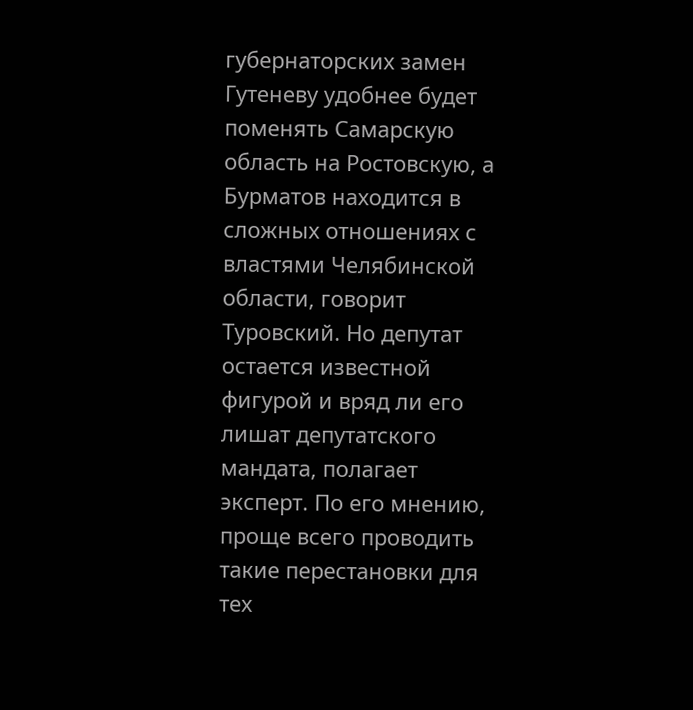губернаторских замен Гутеневу удобнее будет поменять Самарскую область на Ростовскую, а Бурматов находится в сложных отношениях с властями Челябинской области, говорит Туровский. Но депутат остается известной фигурой и вряд ли его лишат депутатского мандата, полагает эксперт. По его мнению, проще всего проводить такие перестановки для тех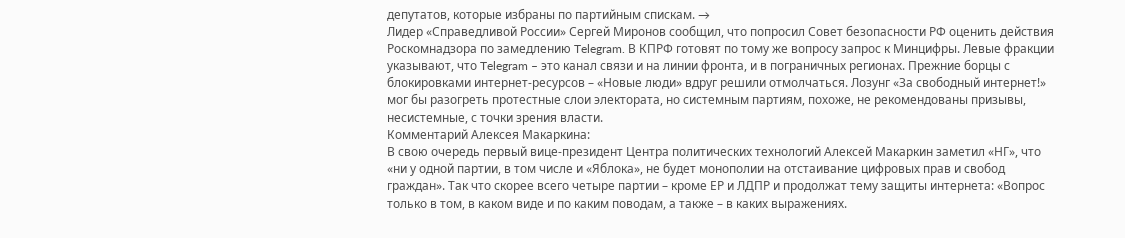депутатов, которые избраны по партийным спискам. →
Лидер «Справедливой России» Сергей Миронов сообщил, что попросил Совет безопасности РФ оценить действия Роскомнадзора по замедлению Telegram. В КПРФ готовят по тому же вопросу запрос к Минцифры. Левые фракции указывают, что Telegram – это канал связи и на линии фронта, и в пограничных регионах. Прежние борцы с блокировками интернет-ресурсов – «Новые люди» вдруг решили отмолчаться. Лозунг «За свободный интернет!» мог бы разогреть протестные слои электората, но системным партиям, похоже, не рекомендованы призывы, несистемные, с точки зрения власти.
Комментарий Алексея Макаркина:
В свою очередь первый вице-президент Центра политических технологий Алексей Макаркин заметил «НГ», что «ни у одной партии, в том числе и «Яблока», не будет монополии на отстаивание цифровых прав и свобод граждан». Так что скорее всего четыре партии – кроме ЕР и ЛДПР и продолжат тему защиты интернета: «Вопрос только в том, в каком виде и по каким поводам, а также – в каких выражениях.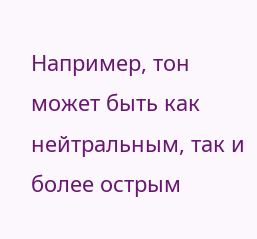Например, тон может быть как нейтральным, так и более острым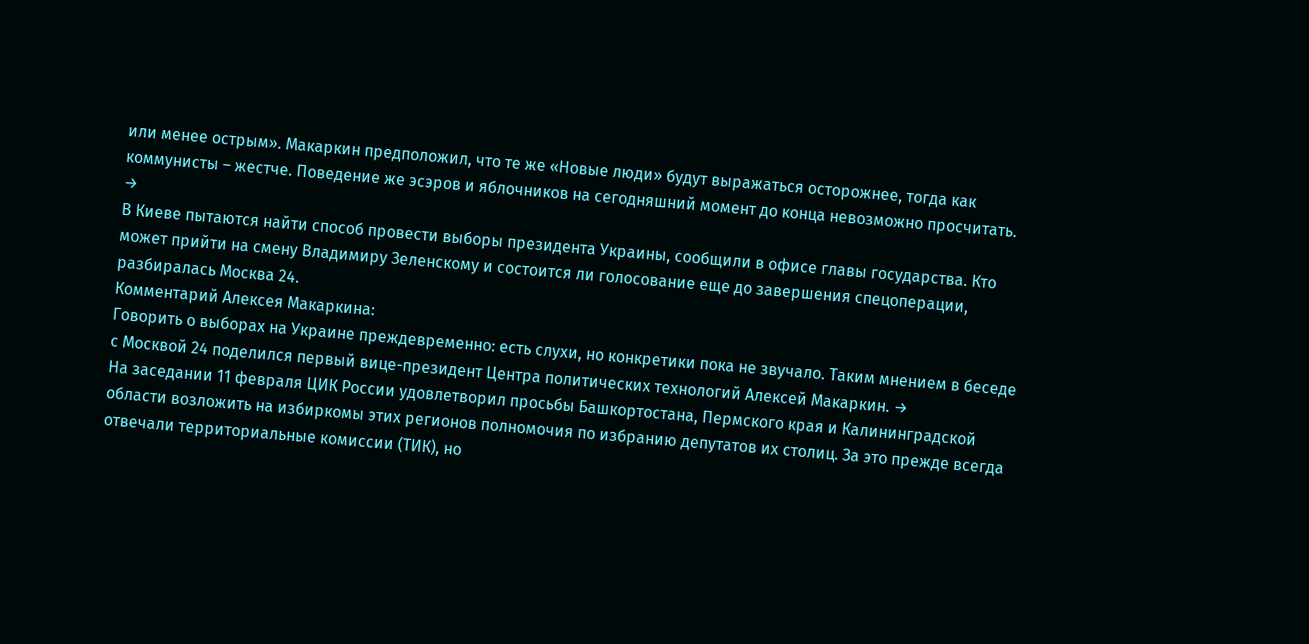или менее острым». Макаркин предположил, что те же «Новые люди» будут выражаться осторожнее, тогда как коммунисты – жестче. Поведение же эсэров и яблочников на сегодняшний момент до конца невозможно просчитать. →
В Киеве пытаются найти способ провести выборы президента Украины, сообщили в офисе главы государства. Кто может прийти на смену Владимиру Зеленскому и состоится ли голосование еще до завершения спецоперации, разбиралась Москва 24.
Комментарий Алексея Макаркина:
Говорить о выборах на Украине преждевременно: есть слухи, но конкретики пока не звучало. Таким мнением в беседе с Москвой 24 поделился первый вице-президент Центра политических технологий Алексей Макаркин. →
На заседании 11 февраля ЦИК России удовлетворил просьбы Башкортостана, Пермского края и Калининградской области возложить на избиркомы этих регионов полномочия по избранию депутатов их столиц. За это прежде всегда отвечали территориальные комиссии (ТИК), но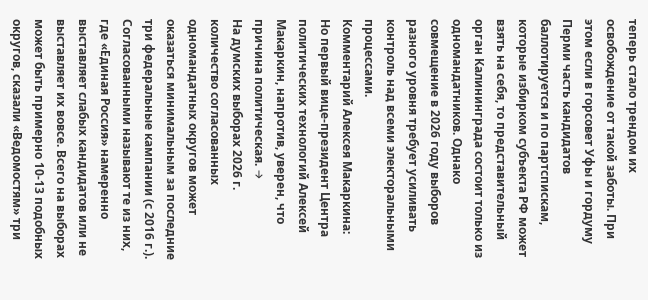теперь стало трендом их освобождение от такой заботы. При этом если в горсовет Уфы и гордуму Перми часть кандидатов баллотируется и по партспискам, которые избирком субъекта РФ может взять на себя, то представительный орган Калининграда состоит только из одномандатников. Однако совмещение в 2026 году выборов разного уровня требует усиливать контроль над всеми электоральными процессами.
Комментарий Алексея Макаркина:
Но первый вице-президент Центра политических технологий Алексей Макаркин, напротив, уверен, что причина политическая. →
На думских выборах 2026 г. количество согласованных одномандатных округов может оказаться минимальным за последние три федеральные кампании (с 2016 г.). Согласованными называют те из них, где «Единая Россия» намеренно выставляет слабых кандидатов или не выставляет их вовсе. Всего на выборах может быть примерно 10-13 подобных округов, сказали «Ведомостям» три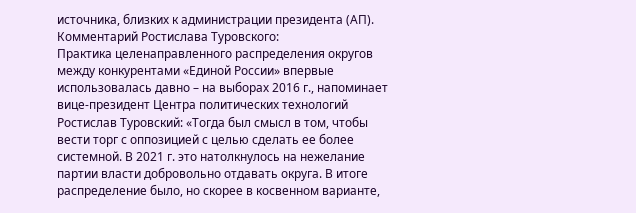источника, близких к администрации президента (АП).
Комментарий Ростислава Туровского:
Практика целенаправленного распределения округов между конкурентами «Единой России» впервые использовалась давно – на выборах 2016 г., напоминает вице-президент Центра политических технологий Ростислав Туровский: «Тогда был смысл в том, чтобы вести торг с оппозицией с целью сделать ее более системной. В 2021 г. это натолкнулось на нежелание партии власти добровольно отдавать округа. В итоге распределение было, но скорее в косвенном варианте,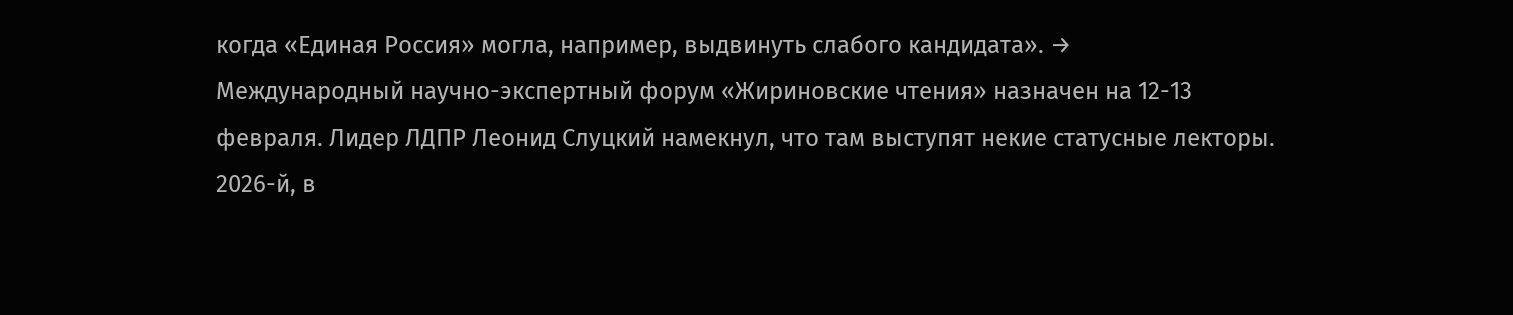когда «Единая Россия» могла, например, выдвинуть слабого кандидата». →
Международный научно-экспертный форум «Жириновские чтения» назначен на 12-13 февраля. Лидер ЛДПР Леонид Слуцкий намекнул, что там выступят некие статусные лекторы. 2026-й, в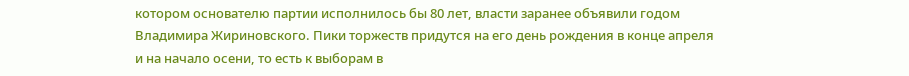котором основателю партии исполнилось бы 80 лет, власти заранее объявили годом Владимира Жириновского. Пики торжеств придутся на его день рождения в конце апреля и на начало осени, то есть к выборам в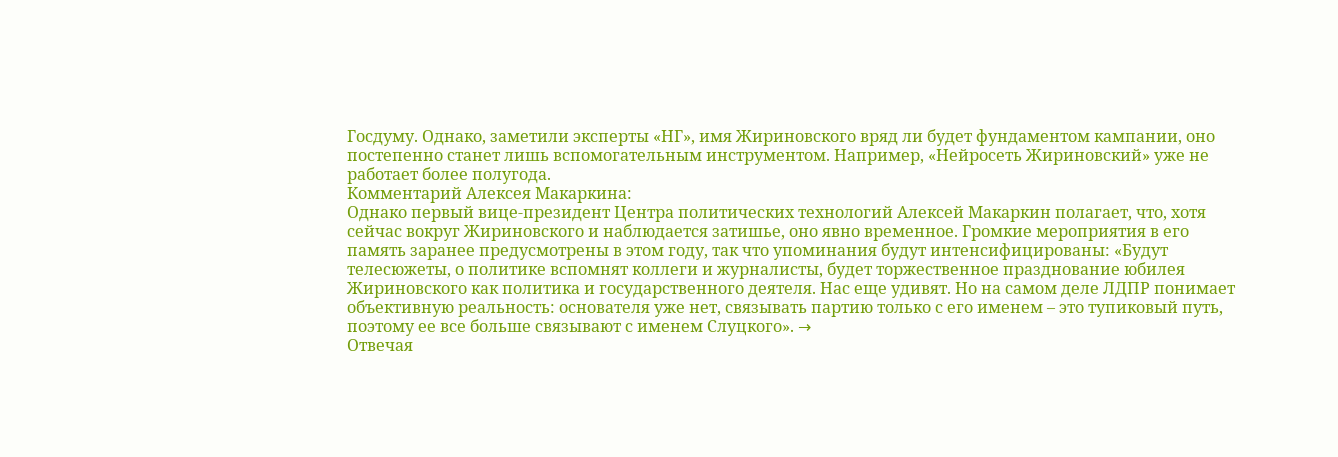Госдуму. Однако, заметили эксперты «НГ», имя Жириновского вряд ли будет фундаментом кампании, оно постепенно станет лишь вспомогательным инструментом. Например, «Нейросеть Жириновский» уже не работает более полугода.
Комментарий Алексея Макаркина:
Однако первый вице-президент Центра политических технологий Алексей Макаркин полагает, что, хотя сейчас вокруг Жириновского и наблюдается затишье, оно явно временное. Громкие мероприятия в его память заранее предусмотрены в этом году, так что упоминания будут интенсифицированы: «Будут телесюжеты, о политике вспомнят коллеги и журналисты, будет торжественное празднование юбилея Жириновского как политика и государственного деятеля. Нас еще удивят. Но на самом деле ЛДПР понимает объективную реальность: основателя уже нет, связывать партию только с его именем – это тупиковый путь, поэтому ее все больше связывают с именем Слуцкого». →
Отвечая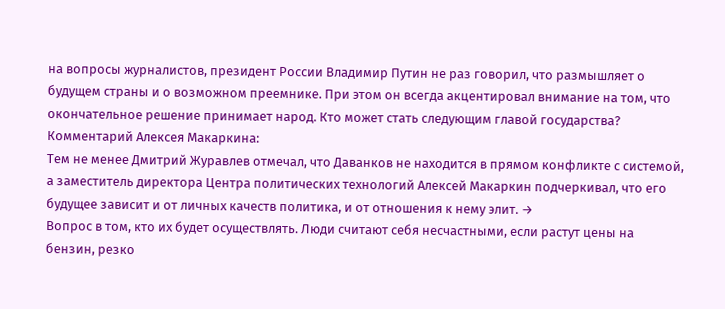на вопросы журналистов, президент России Владимир Путин не раз говорил, что размышляет о будущем страны и о возможном преемнике. При этом он всегда акцентировал внимание на том, что окончательное решение принимает народ. Кто может стать следующим главой государства?
Комментарий Алексея Макаркина:
Тем не менее Дмитрий Журавлев отмечал, что Даванков не находится в прямом конфликте с системой, а заместитель директора Центра политических технологий Алексей Макаркин подчеркивал, что его будущее зависит и от личных качеств политика, и от отношения к нему элит. →
Вопрос в том, кто их будет осуществлять. Люди считают себя несчастными, если растут цены на бензин, резко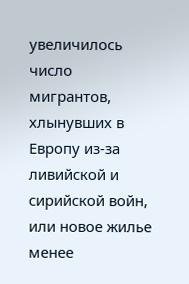увеличилось число мигрантов, хлынувших в Европу из-за ливийской и сирийской войн, или новое жилье менее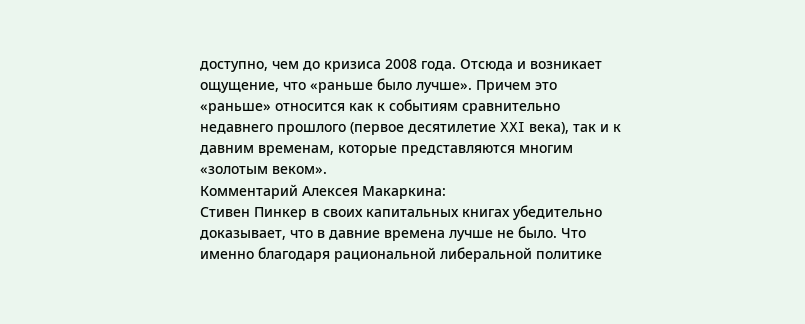доступно, чем до кризиса 2008 года. Отсюда и возникает ощущение, что «раньше было лучше». Причем это «раньше» относится как к событиям сравнительно недавнего прошлого (первое десятилетие XXI века), так и к давним временам, которые представляются многим «золотым веком».
Комментарий Алексея Макаркина:
Стивен Пинкер в своих капитальных книгах убедительно доказывает, что в давние времена лучше не было. Что именно благодаря рациональной либеральной политике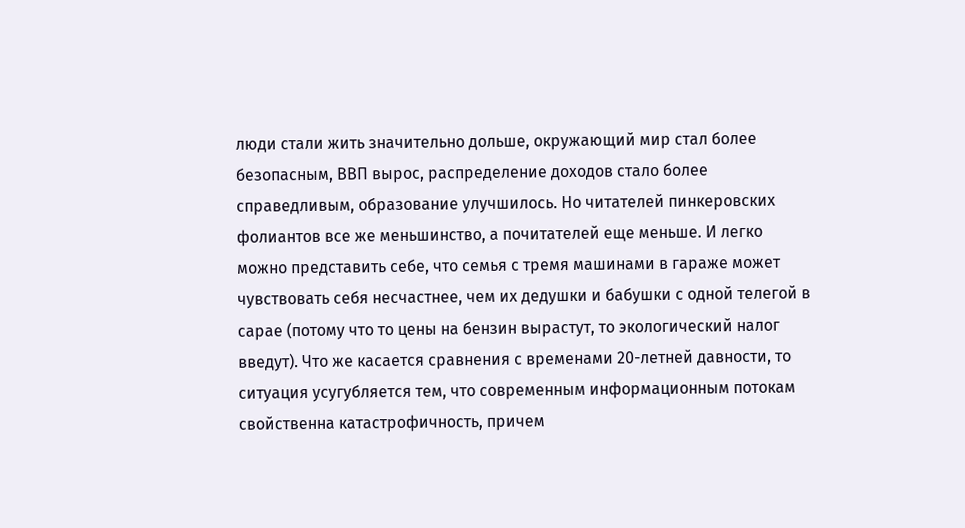люди стали жить значительно дольше, окружающий мир стал более безопасным, ВВП вырос, распределение доходов стало более справедливым, образование улучшилось. Но читателей пинкеровских фолиантов все же меньшинство, а почитателей еще меньше. И легко можно представить себе, что семья с тремя машинами в гараже может чувствовать себя несчастнее, чем их дедушки и бабушки с одной телегой в сарае (потому что то цены на бензин вырастут, то экологический налог введут). Что же касается сравнения с временами 20-летней давности, то ситуация усугубляется тем, что современным информационным потокам свойственна катастрофичность, причем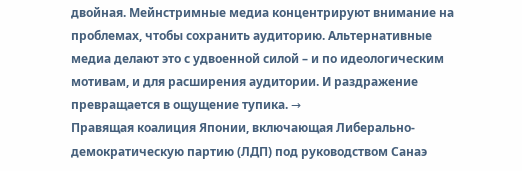двойная. Мейнстримные медиа концентрируют внимание на проблемах, чтобы сохранить аудиторию. Альтернативные медиа делают это с удвоенной силой – и по идеологическим мотивам, и для расширения аудитории. И раздражение превращается в ощущение тупика. →
Правящая коалиция Японии, включающая Либерально-демократическую партию (ЛДП) под руководством Санаэ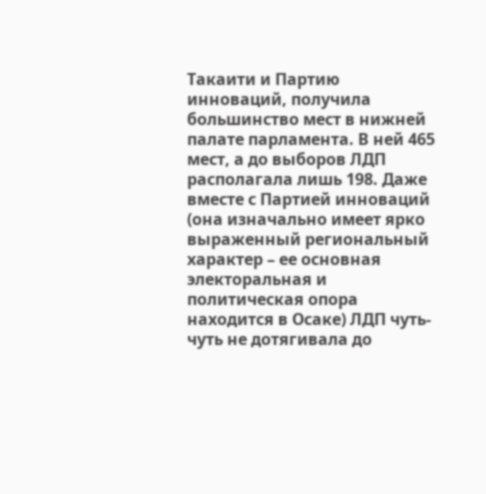Такаити и Партию инноваций, получила большинство мест в нижней палате парламента. В ней 465 мест, а до выборов ЛДП располагала лишь 198. Даже вместе с Партией инноваций (она изначально имеет ярко выраженный региональный характер – ее основная электоральная и политическая опора находится в Осаке) ЛДП чуть-чуть не дотягивала до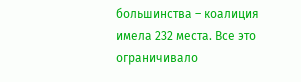большинства – коалиция имела 232 места. Все это ограничивало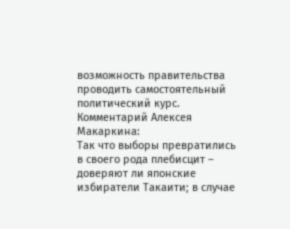возможность правительства проводить самостоятельный политический курс.
Комментарий Алексея Макаркина:
Так что выборы превратились в своего рода плебисцит – доверяют ли японские избиратели Такаити; в случае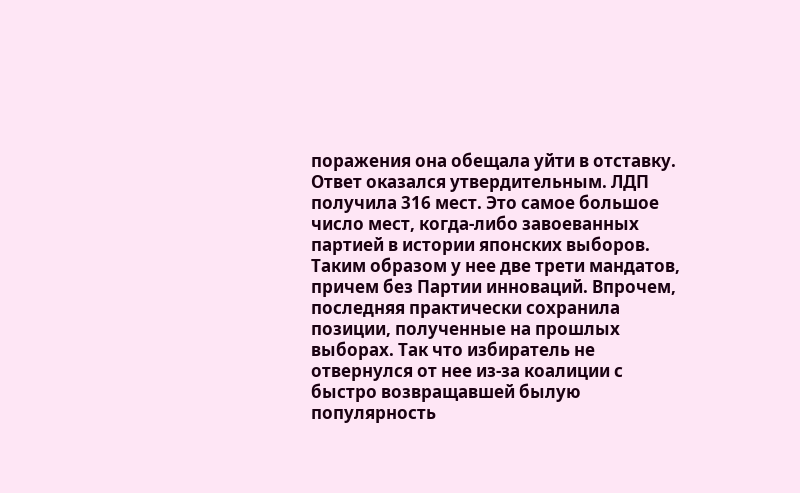поражения она обещала уйти в отставку. Ответ оказался утвердительным. ЛДП получила 316 мест. Это самое большое число мест, когда-либо завоеванных партией в истории японских выборов. Таким образом у нее две трети мандатов, причем без Партии инноваций. Впрочем, последняя практически сохранила позиции, полученные на прошлых выборах. Так что избиратель не отвернулся от нее из-за коалиции с быстро возвращавшей былую популярность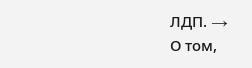ЛДП. →
О том,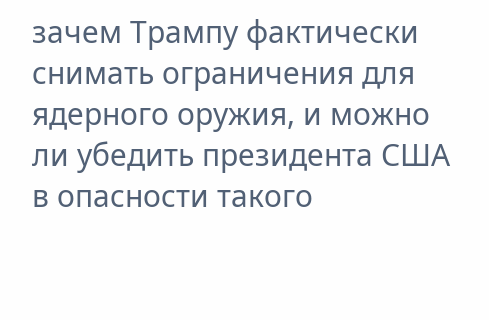зачем Трампу фактически снимать ограничения для ядерного оружия, и можно ли убедить президента США в опасности такого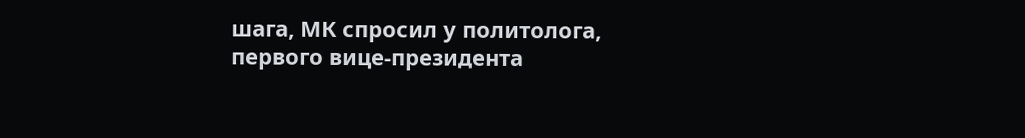шага, МК спросил у политолога, первого вице-президента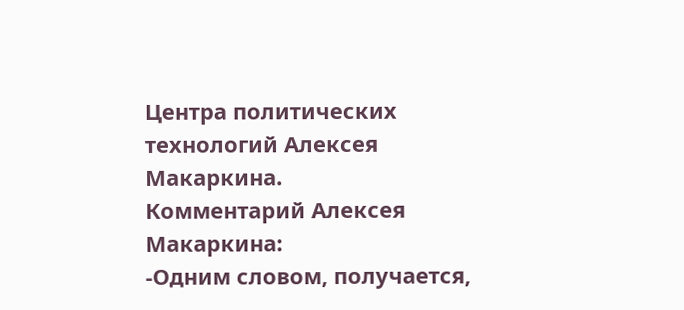Центра политических технологий Алексея Макаркина.
Комментарий Алексея Макаркина:
-Одним словом, получается,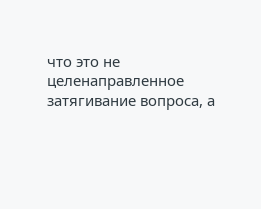что это не целенаправленное затягивание вопроса, а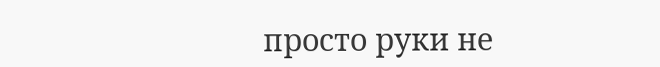просто руки не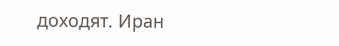доходят. Иран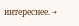интереснее. →